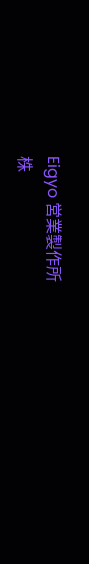Eigyo 営業製作所
株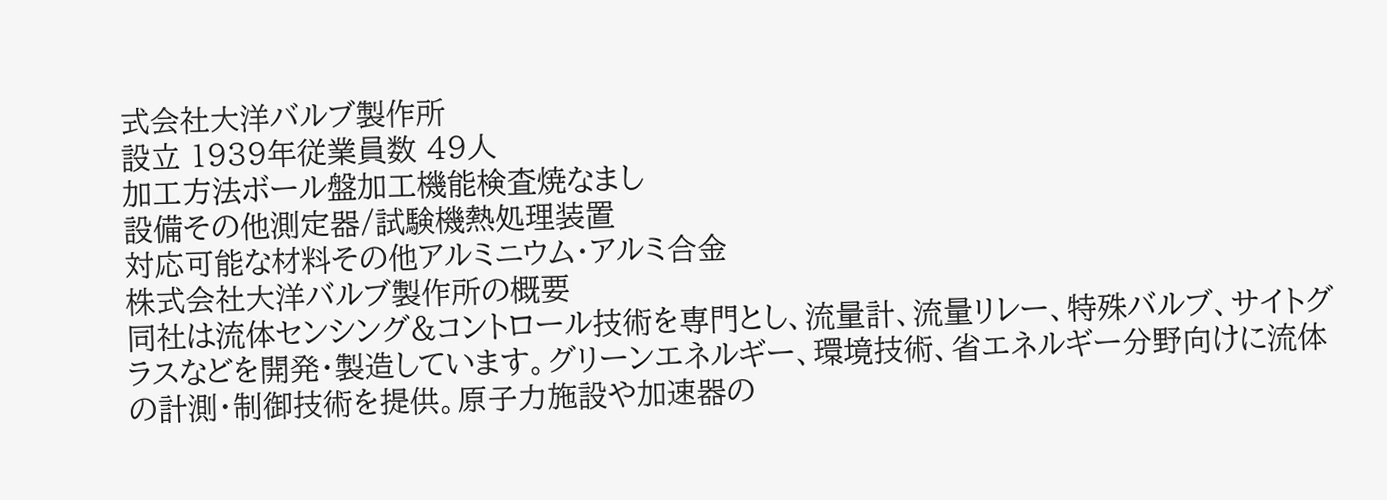式会社大洋バルブ製作所
設立 1939年従業員数 49人
加工方法ボール盤加工機能検査焼なまし
設備その他測定器/試験機熱処理装置
対応可能な材料その他アルミニウム・アルミ合金
株式会社大洋バルブ製作所の概要
同社は流体センシング&コントロール技術を専門とし、流量計、流量リレー、特殊バルブ、サイトグラスなどを開発・製造しています。グリーンエネルギー、環境技術、省エネルギー分野向けに流体の計測・制御技術を提供。原子力施設や加速器の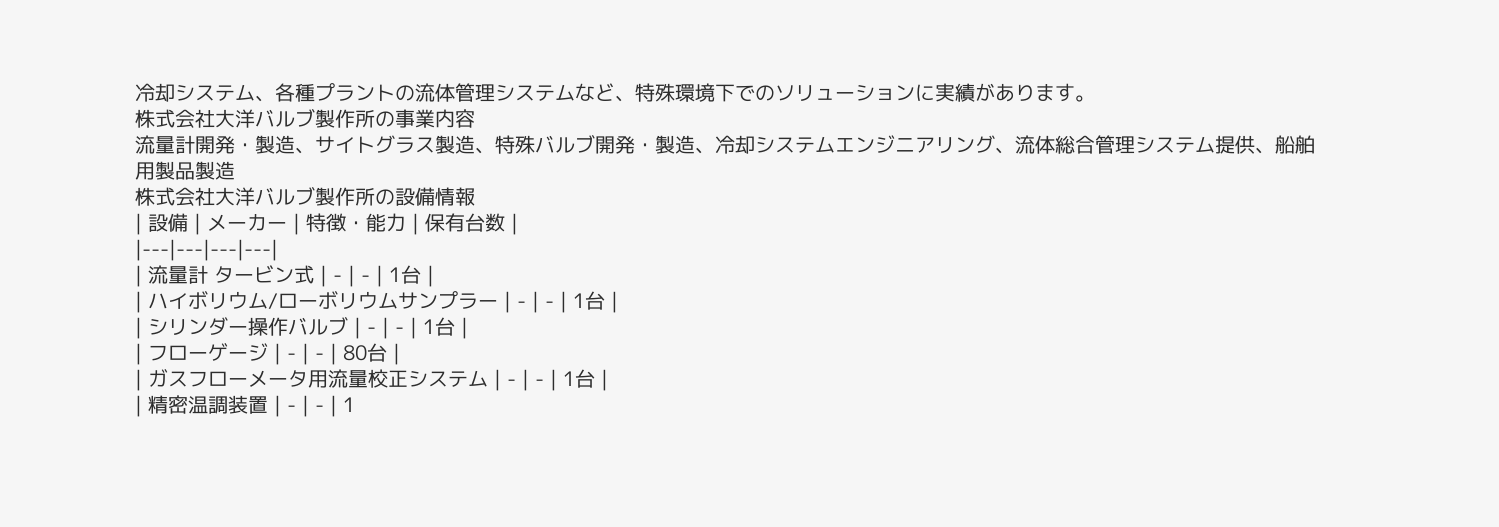冷却システム、各種プラントの流体管理システムなど、特殊環境下でのソリューションに実績があります。
株式会社大洋バルブ製作所の事業内容
流量計開発・製造、サイトグラス製造、特殊バルブ開発・製造、冷却システムエンジニアリング、流体総合管理システム提供、船舶用製品製造
株式会社大洋バルブ製作所の設備情報
| 設備 | メーカー | 特徴・能力 | 保有台数 |
|---|---|---|---|
| 流量計 タービン式 | - | - | 1台 |
| ハイボリウム/ローボリウムサンプラー | - | - | 1台 |
| シリンダー操作バルブ | - | - | 1台 |
| フローゲージ | - | - | 80台 |
| ガスフローメータ用流量校正システム | - | - | 1台 |
| 精密温調装置 | - | - | 1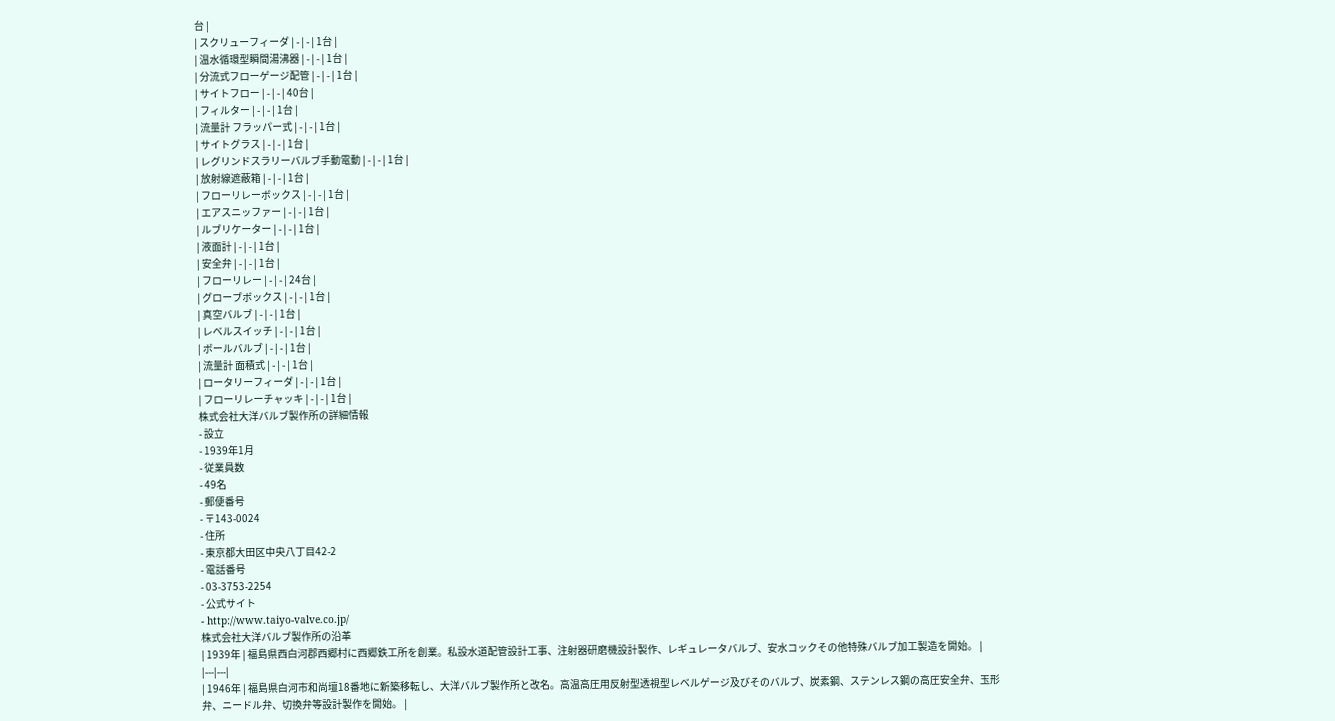台 |
| スクリューフィーダ | - | - | 1台 |
| 温水循環型瞬間湯沸器 | - | - | 1台 |
| 分流式フローゲージ配管 | - | - | 1台 |
| サイトフロー | - | - | 40台 |
| フィルター | - | - | 1台 |
| 流量計 フラッパー式 | - | - | 1台 |
| サイトグラス | - | - | 1台 |
| レグリンドスラリーバルブ手動電動 | - | - | 1台 |
| 放射線遮蔽箱 | - | - | 1台 |
| フローリレーボックス | - | - | 1台 |
| エアスニッファー | - | - | 1台 |
| ルブリケーター | - | - | 1台 |
| 液面計 | - | - | 1台 |
| 安全弁 | - | - | 1台 |
| フローリレー | - | - | 24台 |
| グローブボックス | - | - | 1台 |
| 真空バルブ | - | - | 1台 |
| レベルスイッチ | - | - | 1台 |
| ボールバルブ | - | - | 1台 |
| 流量計 面積式 | - | - | 1台 |
| ロータリーフィーダ | - | - | 1台 |
| フローリレーチャッキ | - | - | 1台 |
株式会社大洋バルブ製作所の詳細情報
- 設立
- 1939年1月
- 従業員数
- 49名
- 郵便番号
- 〒143-0024
- 住所
- 東京都大田区中央八丁目42-2
- 電話番号
- 03-3753-2254
- 公式サイト
- http://www.taiyo-valve.co.jp/
株式会社大洋バルブ製作所の沿革
| 1939年 | 福島県西白河郡西郷村に西郷鉄工所を創業。私設水道配管設計工事、注射器研磨機設計製作、レギュレータバルブ、安水コックその他特殊バルブ加工製造を開始。 |
|---|---|
| 1946年 | 福島県白河市和尚壇18番地に新築移転し、大洋バルブ製作所と改名。高温高圧用反射型透視型レベルゲージ及びそのバルブ、炭素鋼、ステンレス鋼の高圧安全弁、玉形弁、ニードル弁、切換弁等設計製作を開始。 |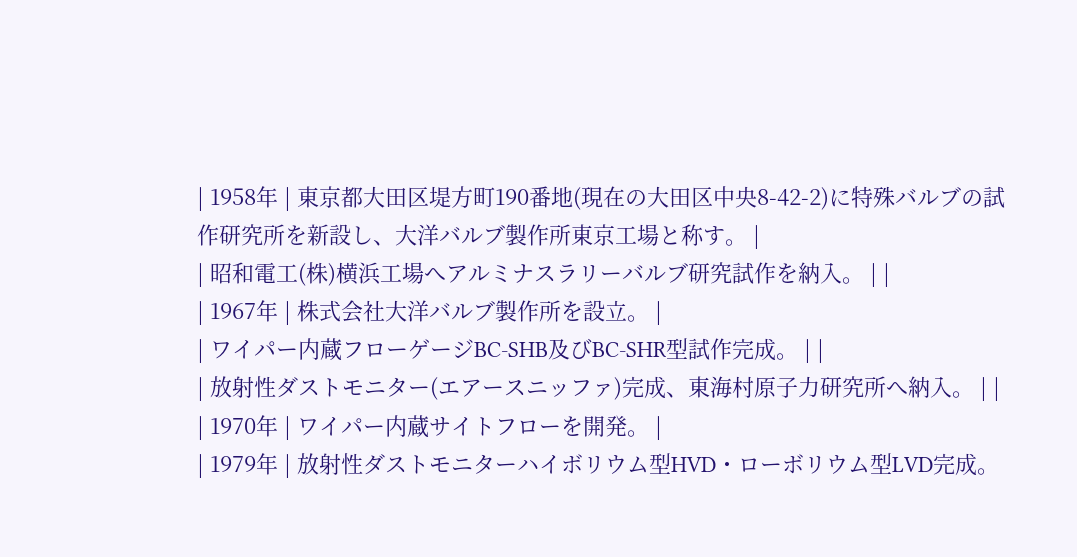| 1958年 | 東京都大田区堤方町190番地(現在の大田区中央8-42-2)に特殊バルブの試作研究所を新設し、大洋バルブ製作所東京工場と称す。 |
| 昭和電工(株)横浜工場へアルミナスラリーバルブ研究試作を納入。 | |
| 1967年 | 株式会社大洋バルブ製作所を設立。 |
| ワイパー内蔵フローゲージBC-SHB及びBC-SHR型試作完成。 | |
| 放射性ダストモニター(エアースニッファ)完成、東海村原子力研究所へ納入。 | |
| 1970年 | ワイパー内蔵サイトフローを開発。 |
| 1979年 | 放射性ダストモニターハイボリウム型HVD・ローボリウム型LVD完成。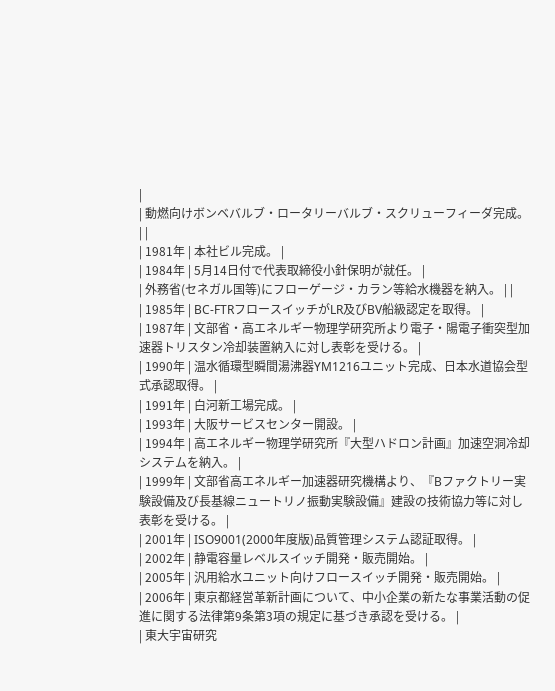|
| 動燃向けボンベバルブ・ロータリーバルブ・スクリューフィーダ完成。 | |
| 1981年 | 本社ビル完成。 |
| 1984年 | 5月14日付で代表取締役小針保明が就任。 |
| 外務省(セネガル国等)にフローゲージ・カラン等給水機器を納入。 | |
| 1985年 | BC-FTRフロースイッチがLR及びBV船級認定を取得。 |
| 1987年 | 文部省・高エネルギー物理学研究所より電子・陽電子衝突型加速器トリスタン冷却装置納入に対し表彰を受ける。 |
| 1990年 | 温水循環型瞬間湯沸器YM1216ユニット完成、日本水道協会型式承認取得。 |
| 1991年 | 白河新工場完成。 |
| 1993年 | 大阪サービスセンター開設。 |
| 1994年 | 高エネルギー物理学研究所『大型ハドロン計画』加速空洞冷却システムを納入。 |
| 1999年 | 文部省高エネルギー加速器研究機構より、『Bファクトリー実験設備及び長基線ニュートリノ振動実験設備』建設の技術協力等に対し表彰を受ける。 |
| 2001年 | ISO9001(2000年度版)品質管理システム認証取得。 |
| 2002年 | 静電容量レベルスイッチ開発・販売開始。 |
| 2005年 | 汎用給水ユニット向けフロースイッチ開発・販売開始。 |
| 2006年 | 東京都経営革新計画について、中小企業の新たな事業活動の促進に関する法律第9条第3項の規定に基づき承認を受ける。 |
| 東大宇宙研究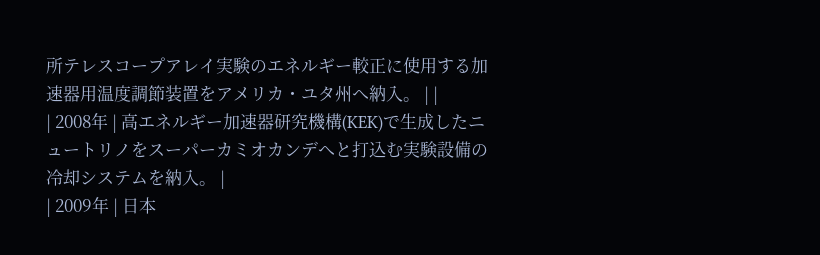所テレスコープアレイ実験のエネルギー較正に使用する加速器用温度調節装置をアメリカ・ユタ州へ納入。 | |
| 2008年 | 高エネルギー加速器研究機構(KEK)で生成したニュートリノをスーパーカミオカンデへと打込む実験設備の冷却システムを納入。 |
| 2009年 | 日本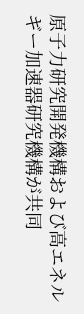原子力研究開発機構および高エネルギー加速器研究機構が共同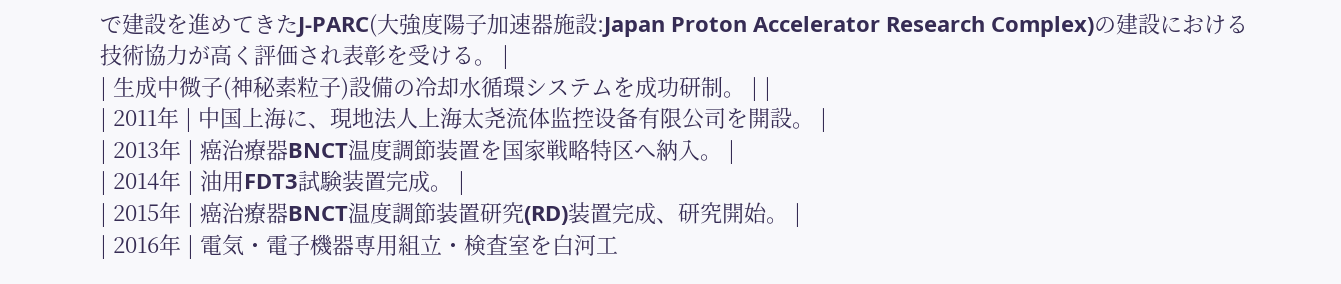で建設を進めてきたJ-PARC(大強度陽子加速器施設:Japan Proton Accelerator Research Complex)の建設における技術協力が高く評価され表彰を受ける。 |
| 生成中微子(神秘素粒子)設備の冷却水循環システムを成功研制。 | |
| 2011年 | 中国上海に、現地法人上海太尧流体监控设备有限公司を開設。 |
| 2013年 | 癌治療器BNCT温度調節装置を国家戦略特区へ納入。 |
| 2014年 | 油用FDT3試験装置完成。 |
| 2015年 | 癌治療器BNCT温度調節装置研究(RD)装置完成、研究開始。 |
| 2016年 | 電気・電子機器専用組立・検査室を白河工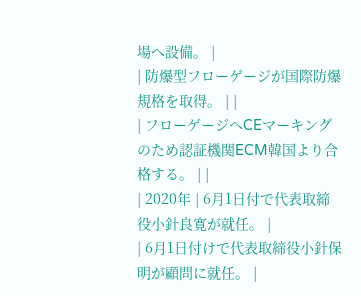場へ設備。 |
| 防爆型フローゲージが国際防爆規格を取得。 | |
| フローゲージへCEマーキングのため認証機関ECM韓国より合格する。 | |
| 2020年 | 6月1日付で代表取締役小針良寛が就任。 |
| 6月1日付けで代表取締役小針保明が顧問に就任。 |